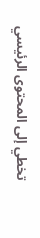تخطي إلى المحتوى الرئيسي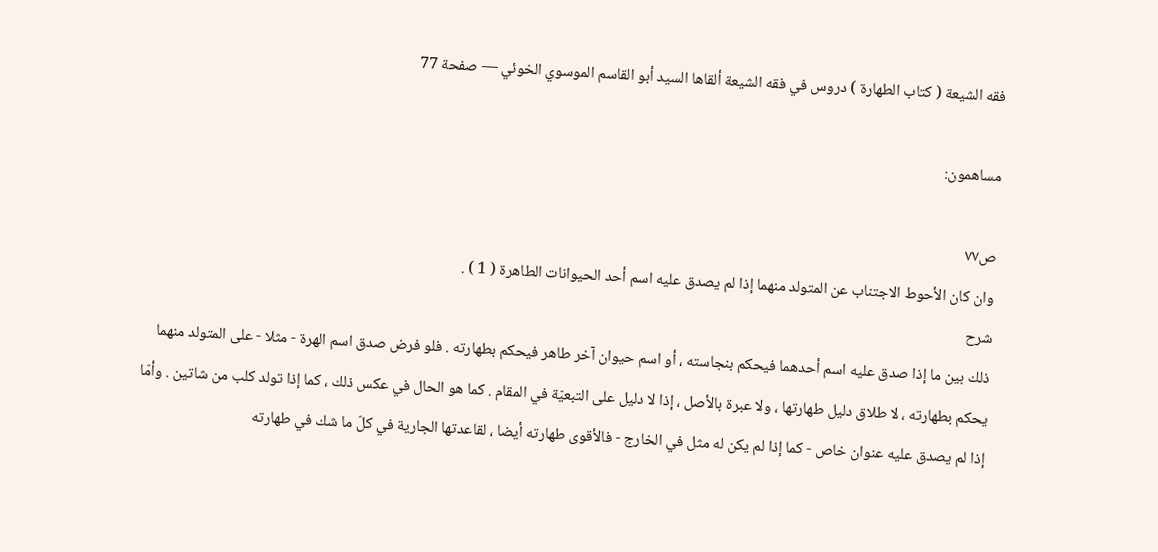فقه الشيعة ( كتاب الطهارة ) دروس في فقه الشيعة ألقاها السيد أبو القاسم الموسوي الخوئي — صفحة 77

مساهمون:

ص٧٧
وان كان الأحوط الاجتناب عن المتولد منهما إذا لم يصدق عليه اسم أحد الحيوانات الطاهرة ( 1 ) .
شرح
ذلك بين ما إذا صدق عليه اسم أحدهما فيحكم بنجاسته ، أو اسم حيوان آخر طاهر فيحكم بطهارته . فلو فرض صدق اسم الهرة - مثلا - على المتولد منهما يحكم بطهارته ، لا طلاق دليل طهارتها ، ولا عبرة بالأصل ، إذا لا دليل على التبعيّة في المقام . كما هو الحال في عكس ذلك ، كما إذا تولد كلب من شاتين . وأمّا إذا لم يصدق عليه عنوان خاص - كما إذا لم يكن له مثل في الخارج - فالأقوى طهارته أيضا ، لقاعدتها الجارية في كلّ ما شك في طهارته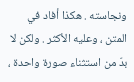ونجاسته . هكذا أفاد في المتن ، وعليه الأكثر . ولكن لا بدّ من استثناء صورة واحدة ،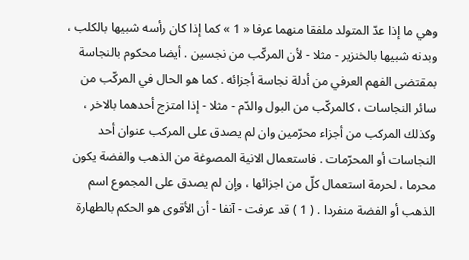وهي ما إذا عدّ المتولد ملفقا منهما عرفا « 1 » كما إذا كان رأسه شبيها بالكلب ، وبدنه شبيها بالخنزير - مثلا - لأن المركّب من نجسين . أيضا محكوم بالنجاسة بمقتضى الفهم العرفي من أدلة نجاسة أجزائه . كما هو الحال في المركّب من سائر النجاسات ، كالمركّب من البول والدّم - مثلا - إذا امتزج أحدهما بالاخر ، وكذلك المركب من أجزاء محرّمين وان لم يصدق على المركب عنوان أحد النجاسات أو المحرّمات . فاستعمال الانية المصوغة من الذهب والفضة يكون محرما ، لحرمة استعمال كلّ من اجزائها ، وإن لم يصدق على المجموع اسم الذهب أو الفضة منفردا . ( 1 ) قد عرفت - آنفا - أن الأقوى هو الحكم بالطهارة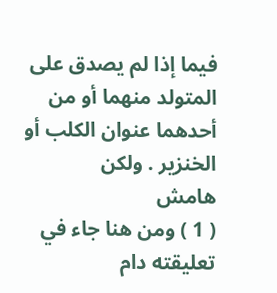فيما إذا لم يصدق على المتولد منهما أو من أحدهما عنوان الكلب أو الخنزير . ولكن
هامش
( 1 ) ومن هنا جاء في تعليقته دام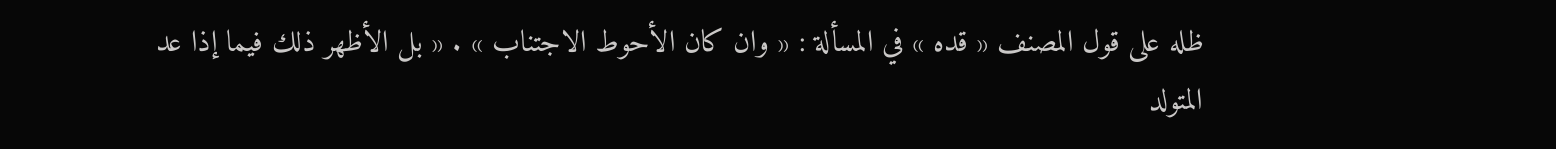ظله على قول المصنف « قده » في المسألة : « وان كان الأحوط الاجتناب » . « بل الأظهر ذلك فيما إذا عد المتولد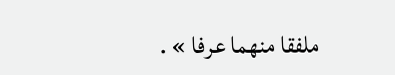ملفقا منهما عرفا » .